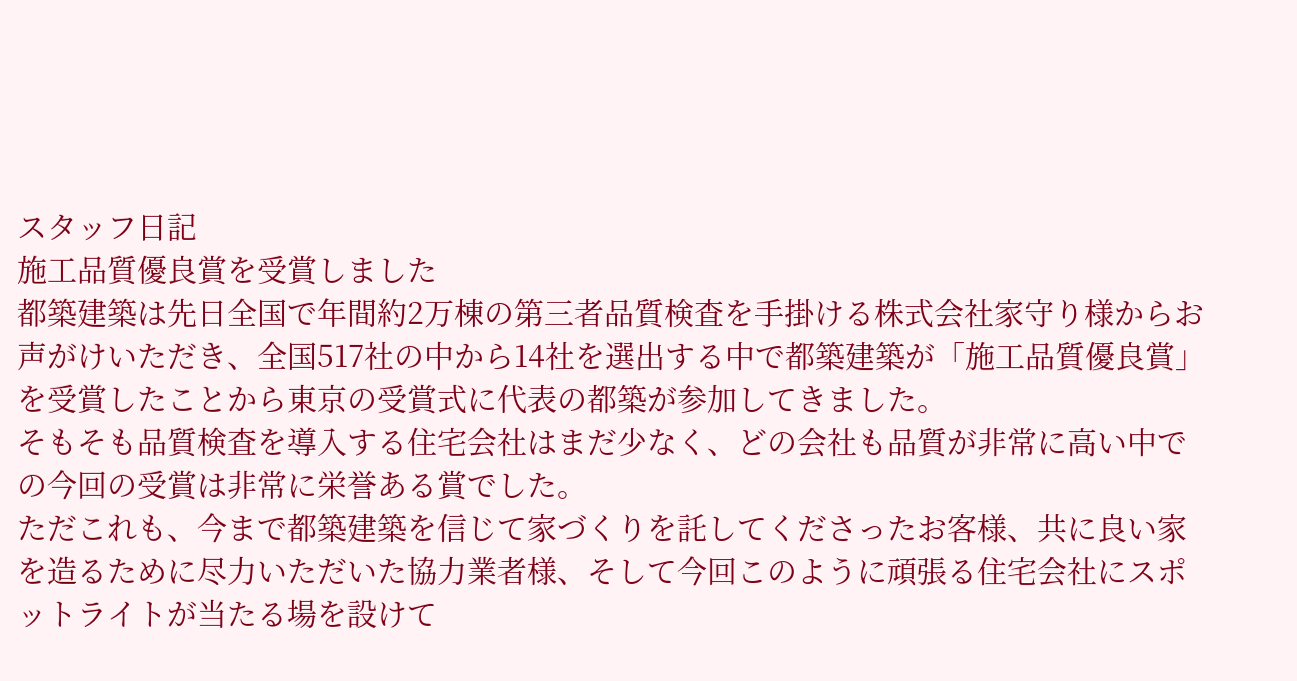スタッフ日記
施工品質優良賞を受賞しました
都築建築は先日全国で年間約2万棟の第三者品質検査を手掛ける株式会社家守り様からお声がけいただき、全国517社の中から14社を選出する中で都築建築が「施工品質優良賞」を受賞したことから東京の受賞式に代表の都築が参加してきました。
そもそも品質検査を導入する住宅会社はまだ少なく、どの会社も品質が非常に高い中での今回の受賞は非常に栄誉ある賞でした。
ただこれも、今まで都築建築を信じて家づくりを託してくださったお客様、共に良い家を造るために尽力いただいた協力業者様、そして今回このように頑張る住宅会社にスポットライトが当たる場を設けて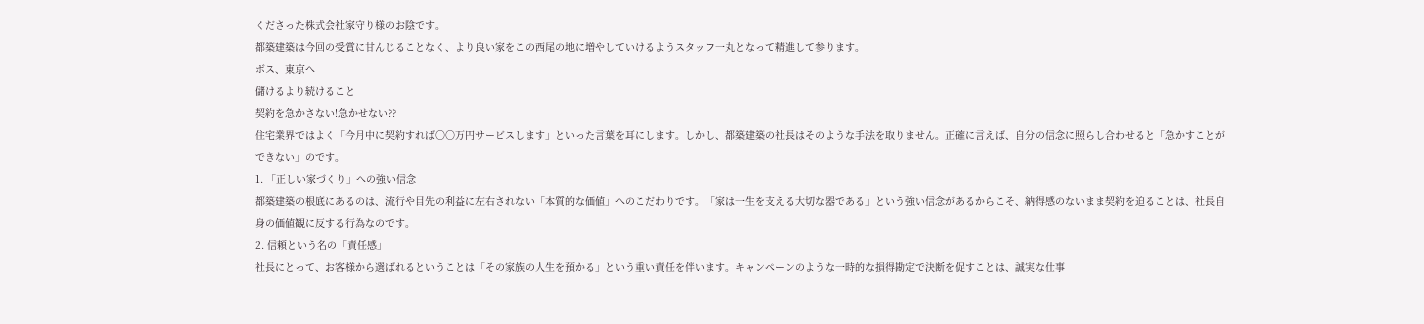くださった株式会社家守り様のお陰です。
都築建築は今回の受賞に甘んじることなく、より良い家をこの西尾の地に増やしていけるようスタッフ一丸となって精進して参ります。
ボス、東京へ
儲けるより続けること
契約を急かさない!急かせない??
住宅業界ではよく「今月中に契約すれば〇〇万円サービスします」といった言葉を耳にします。しかし、都築建築の社長はそのような手法を取りません。正確に言えば、自分の信念に照らし合わせると「急かすことができない」のです。
1. 「正しい家づくり」への強い信念
都築建築の根底にあるのは、流行や目先の利益に左右されない「本質的な価値」へのこだわりです。「家は一生を支える大切な器である」という強い信念があるからこそ、納得感のないまま契約を迫ることは、社長自身の価値観に反する行為なのです。
2. 信頼という名の「責任感」
社長にとって、お客様から選ばれるということは「その家族の人生を預かる」という重い責任を伴います。キャンペーンのような一時的な損得勘定で決断を促すことは、誠実な仕事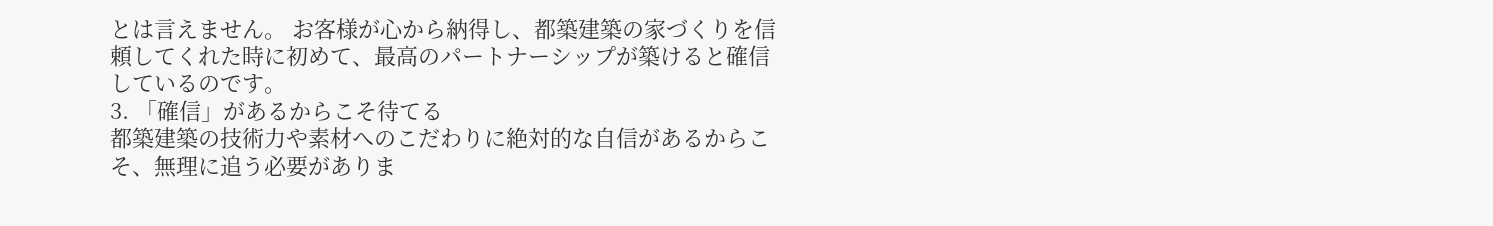とは言えません。 お客様が心から納得し、都築建築の家づくりを信頼してくれた時に初めて、最高のパートナーシップが築けると確信しているのです。
3. 「確信」があるからこそ待てる
都築建築の技術力や素材へのこだわりに絶対的な自信があるからこそ、無理に追う必要がありま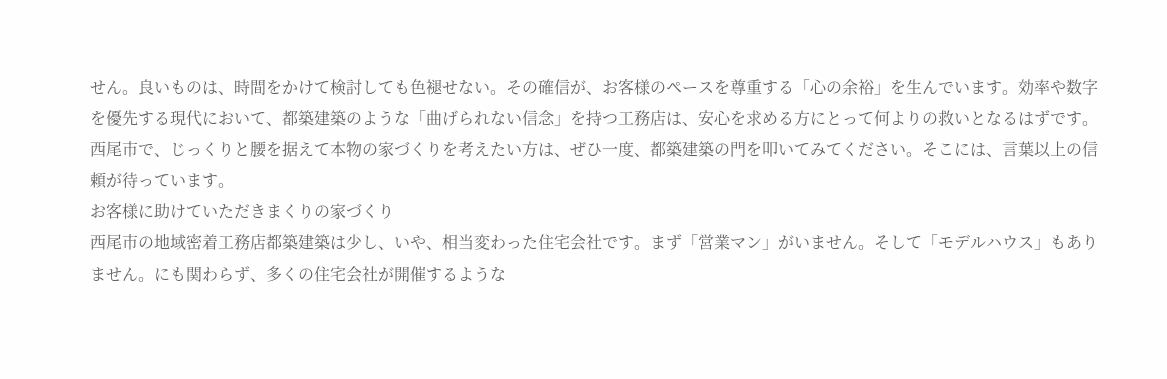せん。良いものは、時間をかけて検討しても色褪せない。その確信が、お客様のペースを尊重する「心の余裕」を生んでいます。効率や数字を優先する現代において、都築建築のような「曲げられない信念」を持つ工務店は、安心を求める方にとって何よりの救いとなるはずです。
西尾市で、じっくりと腰を据えて本物の家づくりを考えたい方は、ぜひ一度、都築建築の門を叩いてみてください。そこには、言葉以上の信頼が待っています。
お客様に助けていただきまくりの家づくり
西尾市の地域密着工務店都築建築は少し、いや、相当変わった住宅会社です。まず「営業マン」がいません。そして「モデルハウス」もありません。にも関わらず、多くの住宅会社が開催するような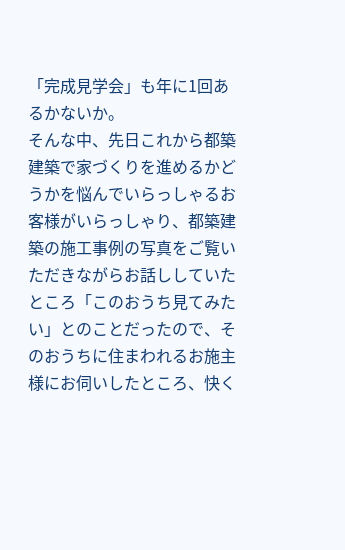「完成見学会」も年に1回あるかないか。
そんな中、先日これから都築建築で家づくりを進めるかどうかを悩んでいらっしゃるお客様がいらっしゃり、都築建築の施工事例の写真をご覧いただきながらお話ししていたところ「このおうち見てみたい」とのことだったので、そのおうちに住まわれるお施主様にお伺いしたところ、快く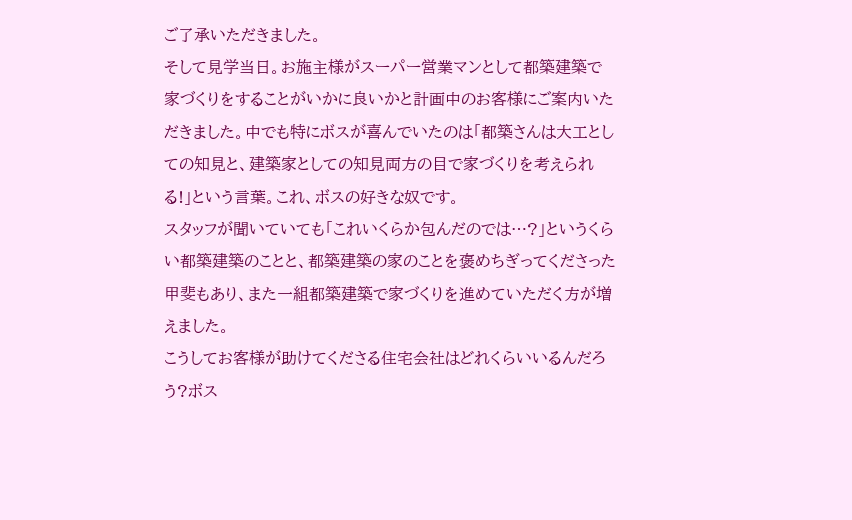ご了承いただきました。
そして見学当日。お施主様がスーパー営業マンとして都築建築で家づくりをすることがいかに良いかと計画中のお客様にご案内いただきました。中でも特にボスが喜んでいたのは「都築さんは大工としての知見と、建築家としての知見両方の目で家づくりを考えられる!」という言葉。これ、ボスの好きな奴です。
スタッフが聞いていても「これいくらか包んだのでは…?」というくらい都築建築のことと、都築建築の家のことを褒めちぎってくださった甲斐もあり、また一組都築建築で家づくりを進めていただく方が増えました。
こうしてお客様が助けてくださる住宅会社はどれくらいいるんだろう?ボス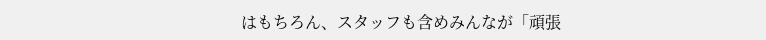はもちろん、スタッフも含めみんなが「頑張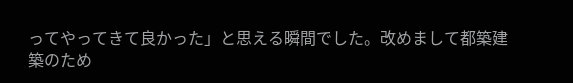ってやってきて良かった」と思える瞬間でした。改めまして都築建築のため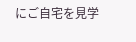にご自宅を見学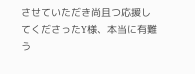させていただき尚且つ応援してくださったY様、本当に有難う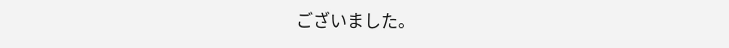ございました。